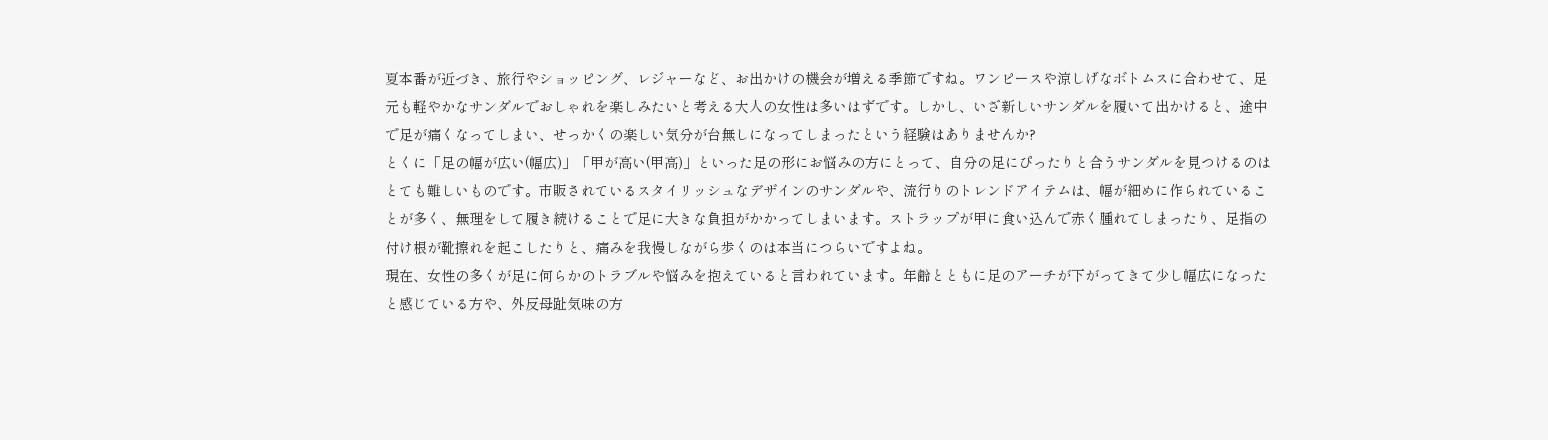夏本番が近づき、旅行やショッピング、レジャーなど、お出かけの機会が増える季節ですね。ワンピースや涼しげなボトムスに合わせて、足元も軽やかなサンダルでおしゃれを楽しみたいと考える大人の女性は多いはずです。しかし、いざ新しいサンダルを履いて出かけると、途中で足が痛くなってしまい、せっかくの楽しい気分が台無しになってしまったという経験はありませんか?
とくに「足の幅が広い(幅広)」「甲が高い(甲高)」といった足の形にお悩みの方にとって、自分の足にぴったりと合うサンダルを見つけるのはとても難しいものです。市販されているスタイリッシュなデザインのサンダルや、流行りのトレンドアイテムは、幅が細めに作られていることが多く、無理をして履き続けることで足に大きな負担がかかってしまいます。ストラップが甲に食い込んで赤く腫れてしまったり、足指の付け根が靴擦れを起こしたりと、痛みを我慢しながら歩くのは本当につらいですよね。
現在、女性の多くが足に何らかのトラブルや悩みを抱えていると言われています。年齢とともに足のアーチが下がってきて少し幅広になったと感じている方や、外反母趾気味の方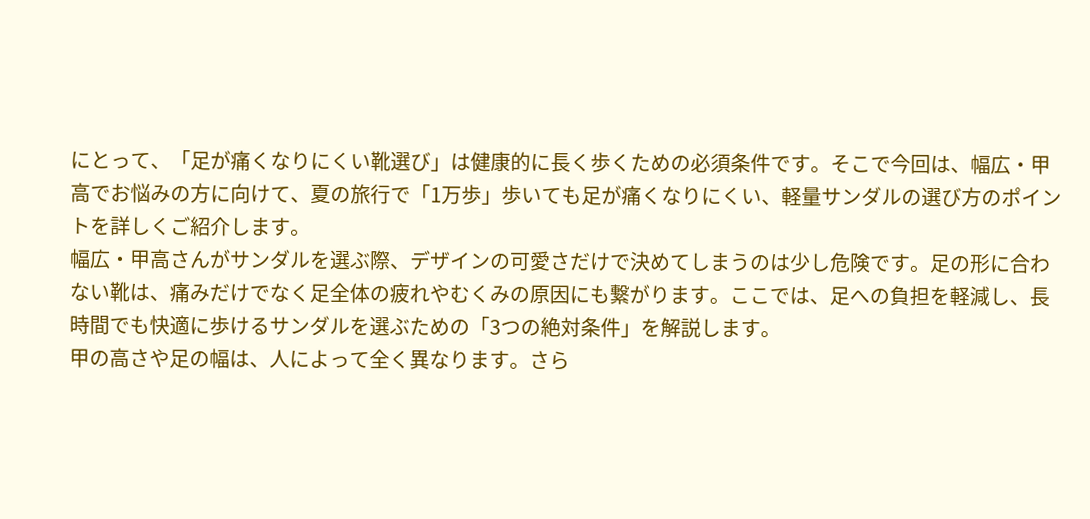にとって、「足が痛くなりにくい靴選び」は健康的に長く歩くための必須条件です。そこで今回は、幅広・甲高でお悩みの方に向けて、夏の旅行で「1万歩」歩いても足が痛くなりにくい、軽量サンダルの選び方のポイントを詳しくご紹介します。
幅広・甲高さんがサンダルを選ぶ際、デザインの可愛さだけで決めてしまうのは少し危険です。足の形に合わない靴は、痛みだけでなく足全体の疲れやむくみの原因にも繋がります。ここでは、足への負担を軽減し、長時間でも快適に歩けるサンダルを選ぶための「3つの絶対条件」を解説します。
甲の高さや足の幅は、人によって全く異なります。さら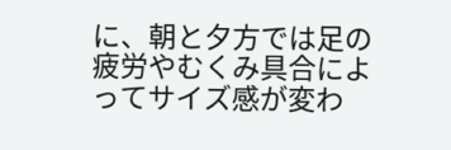に、朝と夕方では足の疲労やむくみ具合によってサイズ感が変わ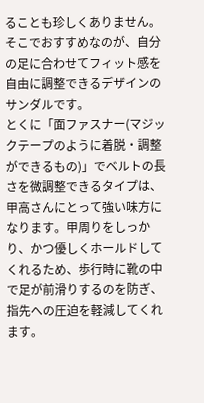ることも珍しくありません。そこでおすすめなのが、自分の足に合わせてフィット感を自由に調整できるデザインのサンダルです。
とくに「面ファスナー(マジックテープのように着脱・調整ができるもの)」でベルトの長さを微調整できるタイプは、甲高さんにとって強い味方になります。甲周りをしっかり、かつ優しくホールドしてくれるため、歩行時に靴の中で足が前滑りするのを防ぎ、指先への圧迫を軽減してくれます。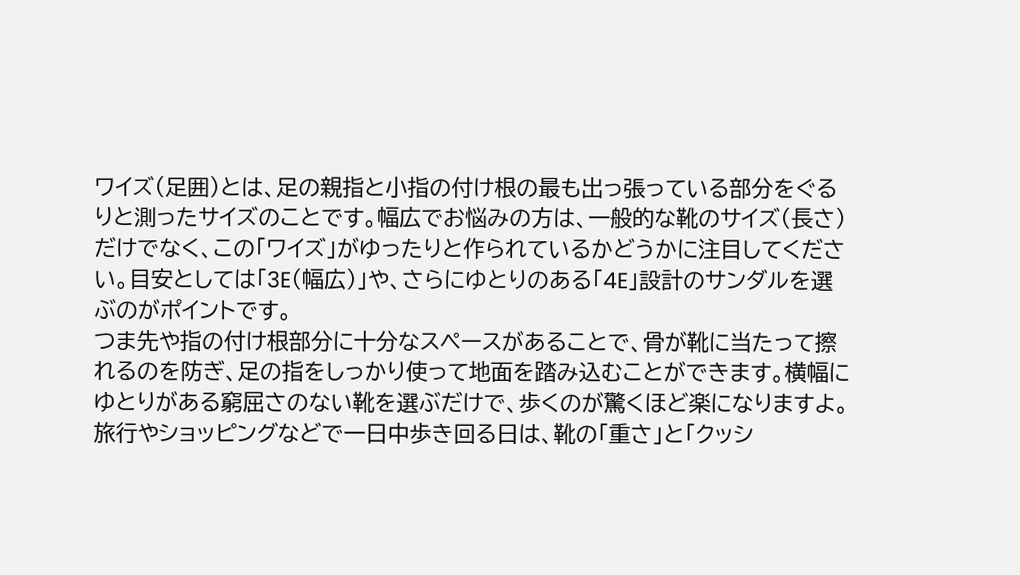ワイズ(足囲)とは、足の親指と小指の付け根の最も出っ張っている部分をぐるりと測ったサイズのことです。幅広でお悩みの方は、一般的な靴のサイズ(長さ)だけでなく、この「ワイズ」がゆったりと作られているかどうかに注目してください。目安としては「3E(幅広)」や、さらにゆとりのある「4E」設計のサンダルを選ぶのがポイントです。
つま先や指の付け根部分に十分なスペースがあることで、骨が靴に当たって擦れるのを防ぎ、足の指をしっかり使って地面を踏み込むことができます。横幅にゆとりがある窮屈さのない靴を選ぶだけで、歩くのが驚くほど楽になりますよ。
旅行やショッピングなどで一日中歩き回る日は、靴の「重さ」と「クッシ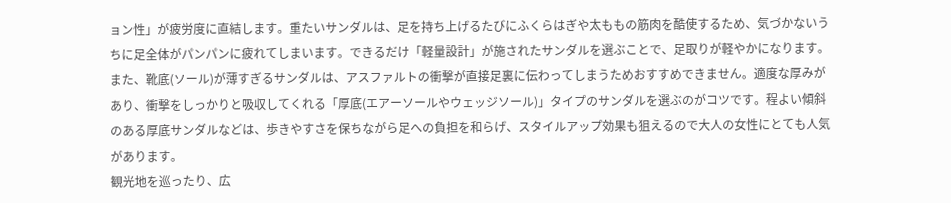ョン性」が疲労度に直結します。重たいサンダルは、足を持ち上げるたびにふくらはぎや太ももの筋肉を酷使するため、気づかないうちに足全体がパンパンに疲れてしまいます。できるだけ「軽量設計」が施されたサンダルを選ぶことで、足取りが軽やかになります。
また、靴底(ソール)が薄すぎるサンダルは、アスファルトの衝撃が直接足裏に伝わってしまうためおすすめできません。適度な厚みがあり、衝撃をしっかりと吸収してくれる「厚底(エアーソールやウェッジソール)」タイプのサンダルを選ぶのがコツです。程よい傾斜のある厚底サンダルなどは、歩きやすさを保ちながら足への負担を和らげ、スタイルアップ効果も狙えるので大人の女性にとても人気があります。
観光地を巡ったり、広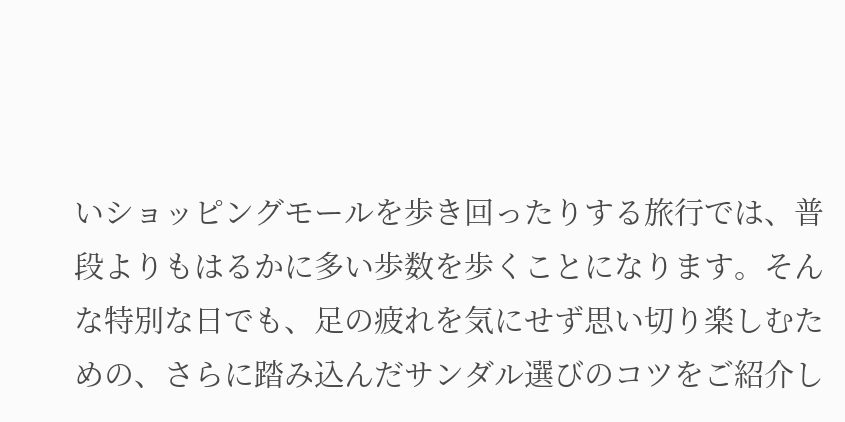いショッピングモールを歩き回ったりする旅行では、普段よりもはるかに多い歩数を歩くことになります。そんな特別な日でも、足の疲れを気にせず思い切り楽しむための、さらに踏み込んだサンダル選びのコツをご紹介し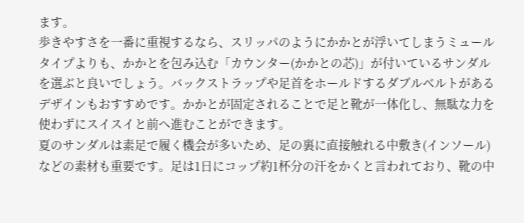ます。
歩きやすさを一番に重視するなら、スリッパのようにかかとが浮いてしまうミュールタイプよりも、かかとを包み込む「カウンター(かかとの芯)」が付いているサンダルを選ぶと良いでしょう。バックストラップや足首をホールドするダブルベルトがあるデザインもおすすめです。かかとが固定されることで足と靴が一体化し、無駄な力を使わずにスイスイと前へ進むことができます。
夏のサンダルは素足で履く機会が多いため、足の裏に直接触れる中敷き(インソール)などの素材も重要です。足は1日にコップ約1杯分の汗をかくと言われており、靴の中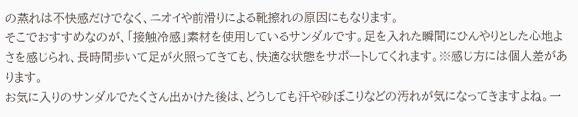の蒸れは不快感だけでなく、ニオイや前滑りによる靴擦れの原因にもなります。
そこでおすすめなのが、「接触冷感」素材を使用しているサンダルです。足を入れた瞬間にひんやりとした心地よさを感じられ、長時間歩いて足が火照ってきても、快適な状態をサポートしてくれます。※感じ方には個人差があります。
お気に入りのサンダルでたくさん出かけた後は、どうしても汗や砂ぼこりなどの汚れが気になってきますよね。一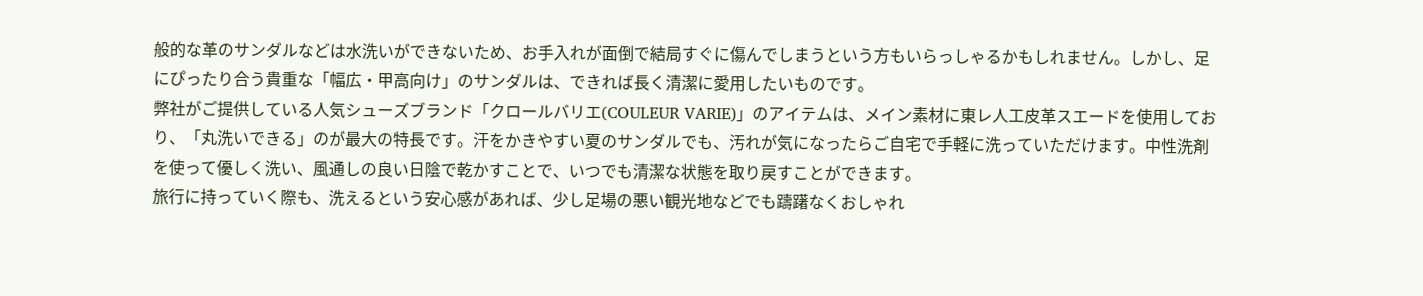般的な革のサンダルなどは水洗いができないため、お手入れが面倒で結局すぐに傷んでしまうという方もいらっしゃるかもしれません。しかし、足にぴったり合う貴重な「幅広・甲高向け」のサンダルは、できれば長く清潔に愛用したいものです。
弊社がご提供している人気シューズブランド「クロールバリエ(COULEUR VARIE)」のアイテムは、メイン素材に東レ人工皮革スエードを使用しており、「丸洗いできる」のが最大の特長です。汗をかきやすい夏のサンダルでも、汚れが気になったらご自宅で手軽に洗っていただけます。中性洗剤を使って優しく洗い、風通しの良い日陰で乾かすことで、いつでも清潔な状態を取り戻すことができます。
旅行に持っていく際も、洗えるという安心感があれば、少し足場の悪い観光地などでも躊躇なくおしゃれ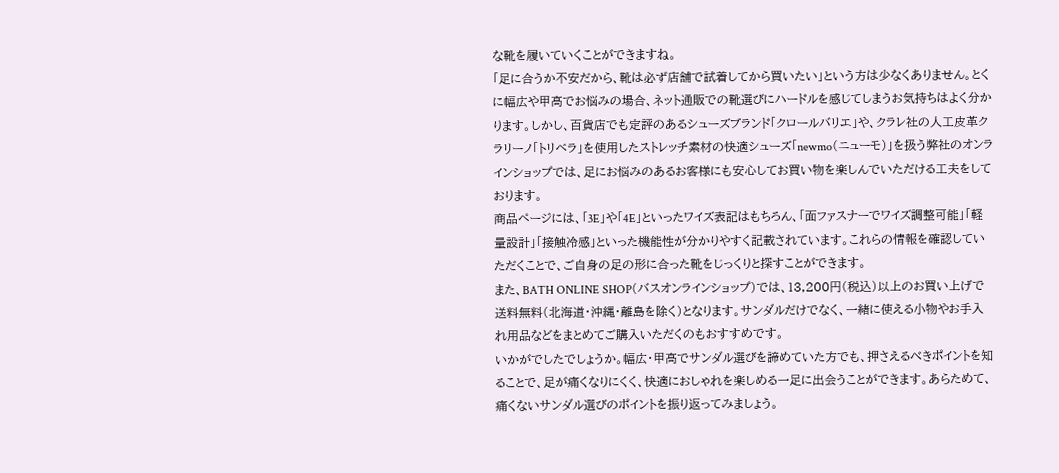な靴を履いていくことができますね。
「足に合うか不安だから、靴は必ず店舗で試着してから買いたい」という方は少なくありません。とくに幅広や甲高でお悩みの場合、ネット通販での靴選びにハードルを感じてしまうお気持ちはよく分かります。しかし、百貨店でも定評のあるシューズブランド「クロールバリエ」や、クラレ社の人工皮革クラリーノ「トリベラ」を使用したストレッチ素材の快適シューズ「newmo(ニューモ)」を扱う弊社のオンラインショップでは、足にお悩みのあるお客様にも安心してお買い物を楽しんでいただける工夫をしております。
商品ページには、「3E」や「4E」といったワイズ表記はもちろん、「面ファスナーでワイズ調整可能」「軽量設計」「接触冷感」といった機能性が分かりやすく記載されています。これらの情報を確認していただくことで、ご自身の足の形に合った靴をじっくりと探すことができます。
また、BATH ONLINE SHOP(バスオンラインショップ)では、13,200円(税込)以上のお買い上げで送料無料(北海道・沖縄・離島を除く)となります。サンダルだけでなく、一緒に使える小物やお手入れ用品などをまとめてご購入いただくのもおすすめです。
いかがでしたでしょうか。幅広・甲高でサンダル選びを諦めていた方でも、押さえるべきポイントを知ることで、足が痛くなりにくく、快適におしゃれを楽しめる一足に出会うことができます。あらためて、痛くないサンダル選びのポイントを振り返ってみましょう。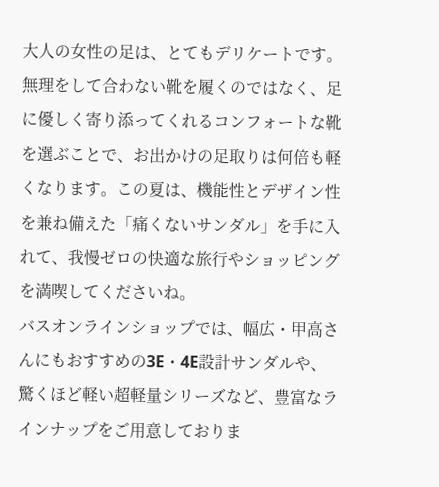大人の女性の足は、とてもデリケートです。無理をして合わない靴を履くのではなく、足に優しく寄り添ってくれるコンフォートな靴を選ぶことで、お出かけの足取りは何倍も軽くなります。この夏は、機能性とデザイン性を兼ね備えた「痛くないサンダル」を手に入れて、我慢ゼロの快適な旅行やショッピングを満喫してくださいね。
バスオンラインショップでは、幅広・甲高さんにもおすすめの3E・4E設計サンダルや、驚くほど軽い超軽量シリーズなど、豊富なラインナップをご用意しておりま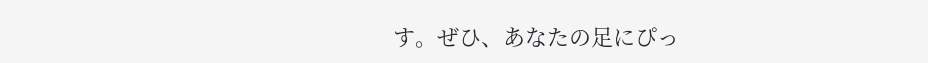す。ぜひ、あなたの足にぴっ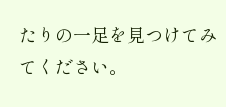たりの一足を見つけてみてください。